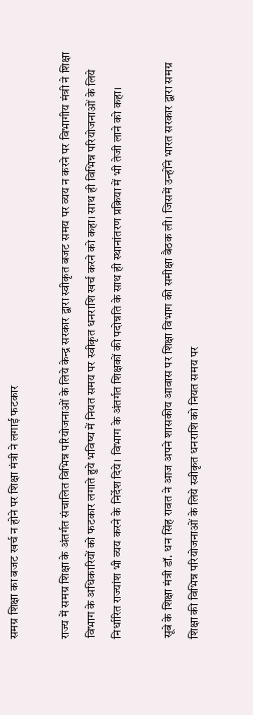समग्र शिक्षा का बजट खर्च न होने पर शिक्षा मंत्री ने लगाई फटकार

राज्य में समग्र शिक्षा के अंतर्गत संचालित विभिन्न परियोजनाओं के लिये केन्द्र सरकार द्वारा स्वीकृत बजट समय पर व्यय न करने पर विभागीय मंत्री ने शिक्षा विभाग के अधिकारियों को फटकार लगाते हुये भविष्य में नियत समय पर स्वीकृत धनराशि खर्च करने को कहा। साथ ही विभिन्न परियोजनाओं के लिये निर्धारित राज्यांश भी व्यय करने के निर्देश दिये। विभाग के अंतर्गत शिक्षकों की पदोन्नति के साथ ही स्थानांतरण प्रक्रिया में भी तेजी लाने को कहा।

सूबे के शिक्षा मंत्री डॉ. धन सिंह रावत ने आज अपने शासकीय आवास पर शिक्षा विभाग की समीक्षा बैठक ली। जिसमें उन्होंने भारत सरकार द्वारा समग्र शिक्षा की विभिन्न परियोजनाओं के लिये स्वीकृत धनराशि को नियत समय पर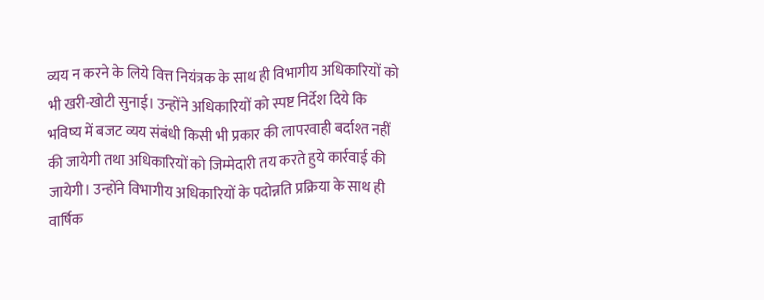व्यय न करने के लिये वित्त नियंत्रक के साथ ही विभागीय अधिकारियों को भी खरी-खोटी सुनाई। उन्होंने अधिकारियों को स्पष्ट निर्देश दिये कि भविष्य में बजट व्यय संबंधी किसी भी प्रकार की लापरवाही बर्दाश्त नहीं की जायेगी तथा अधिकारियों को जिम्मेदारी तय करते हुये कार्रवाई की जायेगी। उन्होंने विभागीय अधिकारियों के पदोन्नति प्रक्रिया के साथ ही वार्षिक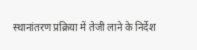स्थानांतरण प्रक्रिया में तेजी लाने के निर्देश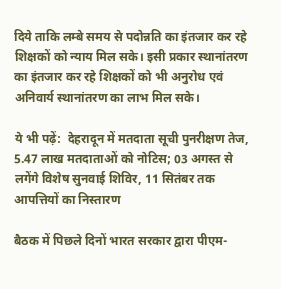दिये ताकि लम्बे समय से पदोन्नति का इंतजार कर रहे शिक्षकों को न्याय मिल सके। इसी प्रकार स्थानांतरण का इंतजार कर रहे शिक्षकों को भी अनुरोध एवं अनिवार्य स्थानांतरण का लाभ मिल सके।

ये भी पढ़ें:  देहरादून में मतदाता सूची पुनरीक्षण तेज, 5.47 लाख मतदाताओं को नोटिस; 03 अगस्त से लगेंगे विशेष सुनवाई शिविर, 11 सितंबर तक आपत्तियों का निस्तारण

बैठक में पिछले दिनों भारत सरकार द्वारा पीएम-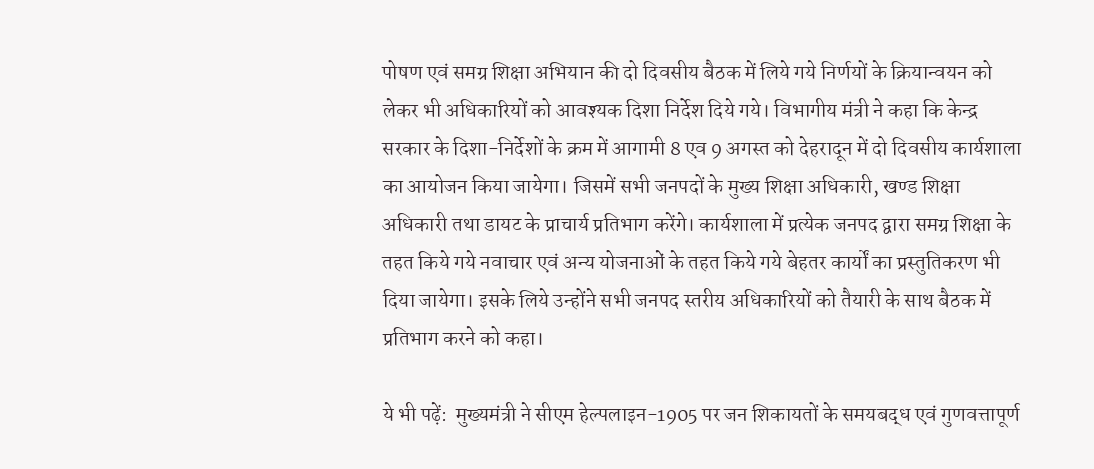पोषण एवं समग्र शिक्षा अभियान की दो दिवसीय बैठक में लिये गये निर्णयों के क्रियान्वयन को लेकर भी अधिकारियों को आवश्यक दिशा निर्देश दिये गये। विभागीय मंत्री ने कहा कि केन्द्र सरकार के दिशा-निर्देशों के क्रम में आगामी 8 एव 9 अगस्त को देहरादून में दो दिवसीय कार्यशाला का आयोजन किया जायेगा। जिसमें सभी जनपदों के मुख्य शिक्षा अधिकारी, खण्ड शिक्षा अधिकारी तथा डायट के प्राचार्य प्रतिभाग करेंगे। कार्यशाला में प्रत्येक जनपद द्वारा समग्र शिक्षा के तहत किये गये नवाचार एवं अन्य योजनाओं के तहत किये गये बेहतर कार्यों का प्रस्तुतिकरण भी दिया जायेगा। इसके लिये उन्होंने सभी जनपद स्तरीय अधिकारियों को तैयारी के साथ बैठक में प्रतिभाग करने को कहा।

ये भी पढ़ें:  मुख्यमंत्री ने सीएम हेल्पलाइन-1905 पर जन शिकायतों के समयबद्ध एवं गुणवत्तापूर्ण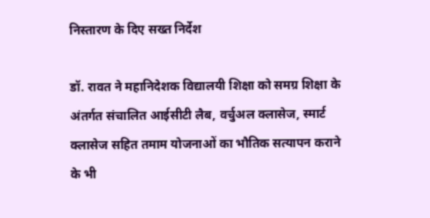निस्तारण के दिए सख्त निर्देश

डॉ. रावत ने महानिदेशक विद्यालयी शिक्षा को समग्र शिक्षा के अंतर्गत संचालित आईसीटी लैब, वर्चुअल क्लासेज, स्मार्ट क्लासेज सहित तमाम योजनाओं का भौतिक सत्यापन कराने के भी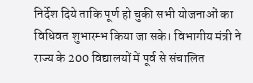निर्देश दिये ताकि पूर्ण हो चुकी सभी योजनाओं का विधिवत शुभारम्भ किया जा सके। विभागीय मंत्री ने राज्य के 200 विद्यालयों में पूर्व से संचालित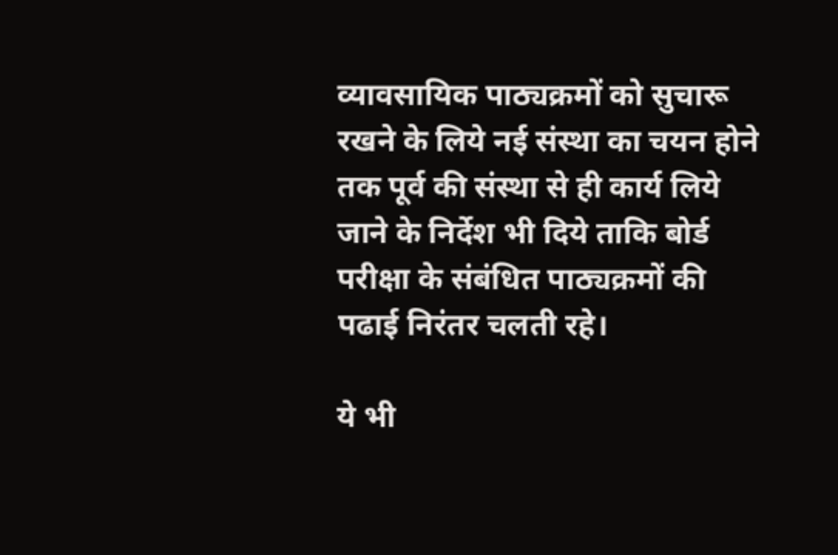व्यावसायिक पाठ्यक्रमों को सुचारू रखने के लिये नई संस्था का चयन होने तक पूर्व की संस्था से ही कार्य लिये जाने के निर्देश भी दिये ताकि बोर्ड परीक्षा के संबंधित पाठ्यक्रमों की पढाई निरंतर चलती रहे।

ये भी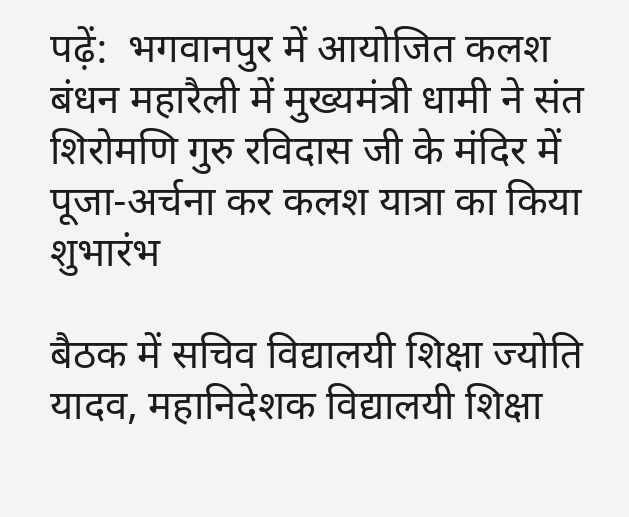पढ़ें:  भगवानपुर में आयोजित कलश बंधन महारैली में मुख्यमंत्री धामी ने संत शिरोमणि गुरु रविदास जी के मंदिर में पूजा-अर्चना कर कलश यात्रा का किया शुभारंभ

बैठक में सचिव विद्यालयी शिक्षा ज्योति यादव, महानिदेशक विद्यालयी शिक्षा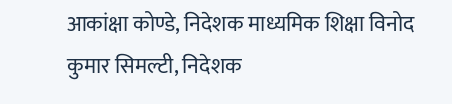आकांक्षा कोण्डे, निदेशक माध्यमिक शिक्षा विनोद कुमार सिमल्टी, निदेशक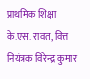प्राथमिक शिक्षा के.एस. रावत, वित्त नियंत्रक विरेन्द्र कुमार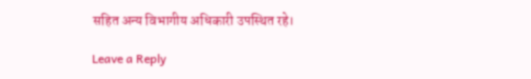सहित अन्य विभागीय अधिकारी उपस्थित रहे।

Leave a Reply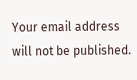Your email address will not be published.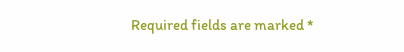Required fields are marked *